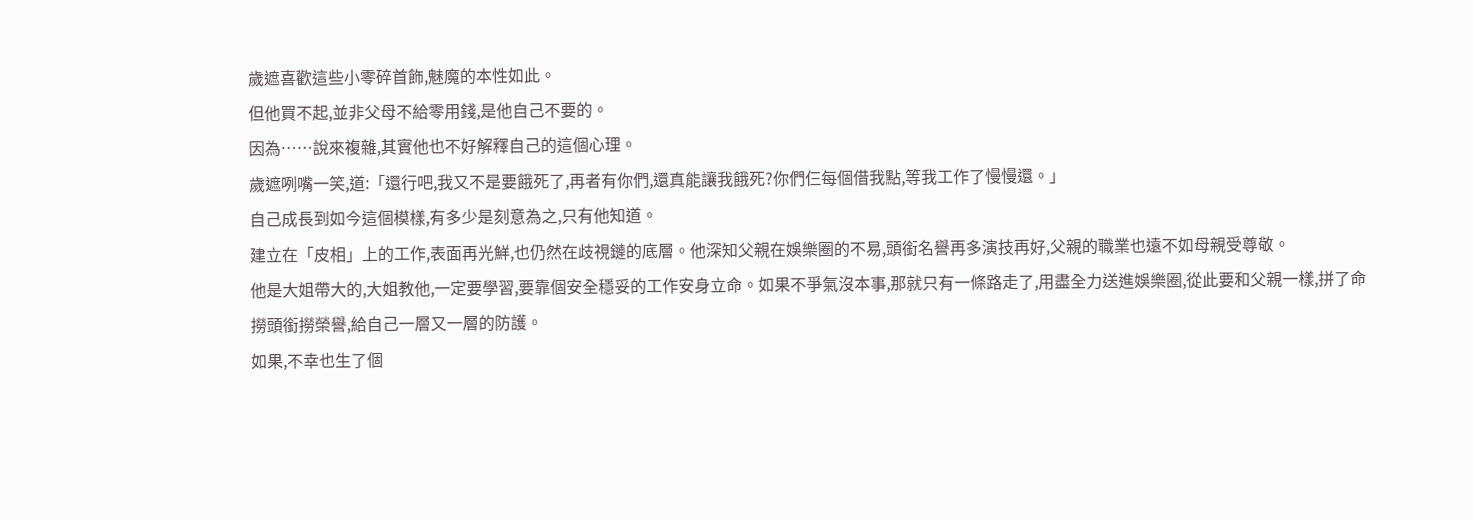歲遮喜歡這些小零碎首飾,魅魔的本性如此。
但他買不起,並非父母不給零用錢,是他自己不要的。
因為……說來複雜,其實他也不好解釋自己的這個心理。
歲遮咧嘴一笑,道:「還行吧,我又不是要餓死了,再者有你們,還真能讓我餓死?你們仨每個借我點,等我工作了慢慢還。」
自己成長到如今這個模樣,有多少是刻意為之,只有他知道。
建立在「皮相」上的工作,表面再光鮮,也仍然在歧視鏈的底層。他深知父親在娛樂圈的不易,頭銜名譽再多演技再好,父親的職業也遠不如母親受尊敬。
他是大姐帶大的,大姐教他,一定要學習,要靠個安全穩妥的工作安身立命。如果不爭氣沒本事,那就只有一條路走了,用盡全力送進娛樂圈,從此要和父親一樣,拼了命撈頭銜撈榮譽,給自己一層又一層的防護。
如果,不幸也生了個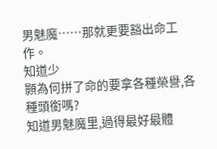男魅魔……那就更要豁出命工作。
知道少
顥為何拼了命的要拿各種榮譽,各種頭銜嗎?
知道男魅魔里,過得最好最體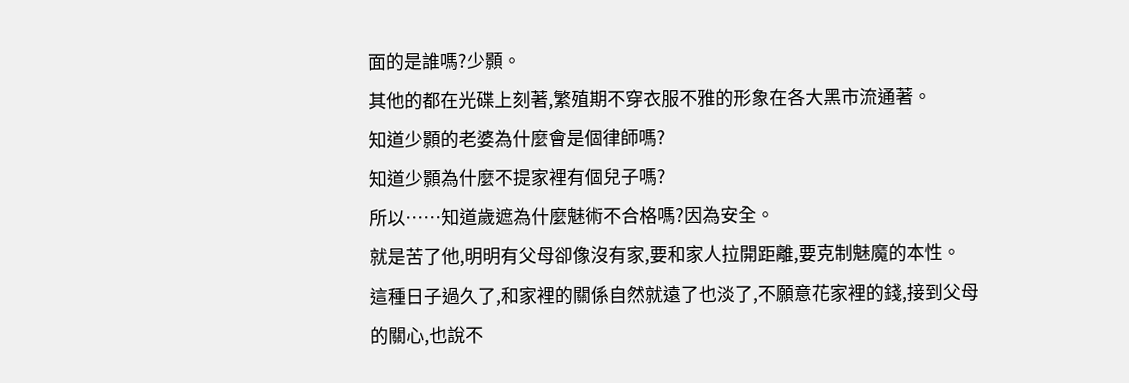面的是誰嗎?少顥。
其他的都在光碟上刻著,繁殖期不穿衣服不雅的形象在各大黑市流通著。
知道少顥的老婆為什麼會是個律師嗎?
知道少顥為什麼不提家裡有個兒子嗎?
所以……知道歲遮為什麼魅術不合格嗎?因為安全。
就是苦了他,明明有父母卻像沒有家,要和家人拉開距離,要克制魅魔的本性。
這種日子過久了,和家裡的關係自然就遠了也淡了,不願意花家裡的錢,接到父母的關心,也說不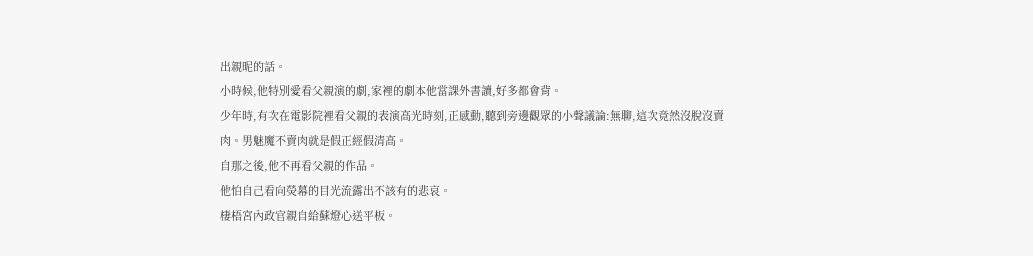出親昵的話。
小時候,他特別愛看父親演的劇,家裡的劇本他當課外書讀,好多都會背。
少年時,有次在電影院裡看父親的表演高光時刻,正感動,聽到旁邊觀眾的小聲議論:無聊,這次竟然沒脫沒賣肉。男魅魔不賣肉就是假正經假清高。
自那之後,他不再看父親的作品。
他怕自己看向熒幕的目光流露出不該有的悲哀。
棲梧宮內政官親自給蘇燈心送平板。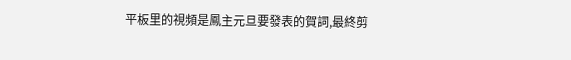平板里的視頻是鳳主元旦要發表的賀詞,最終剪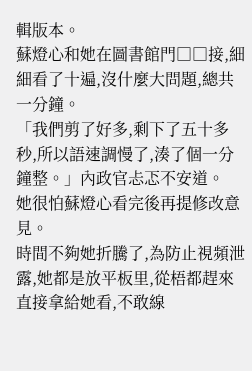輯版本。
蘇燈心和她在圖書館門□□接,細細看了十遍,沒什麼大問題,總共一分鐘。
「我們剪了好多,剩下了五十多秒,所以語速調慢了,湊了個一分鐘整。」內政官忐忑不安道。
她很怕蘇燈心看完後再提修改意見。
時間不夠她折騰了,為防止視頻泄露,她都是放平板里,從梧都趕來直接拿給她看,不敢線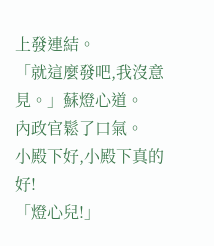上發連結。
「就這麼發吧,我沒意見。」蘇燈心道。
內政官鬆了口氣。
小殿下好,小殿下真的好!
「燈心兒!」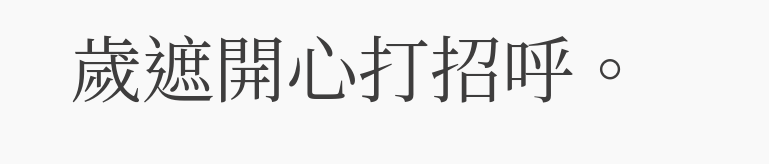歲遮開心打招呼。